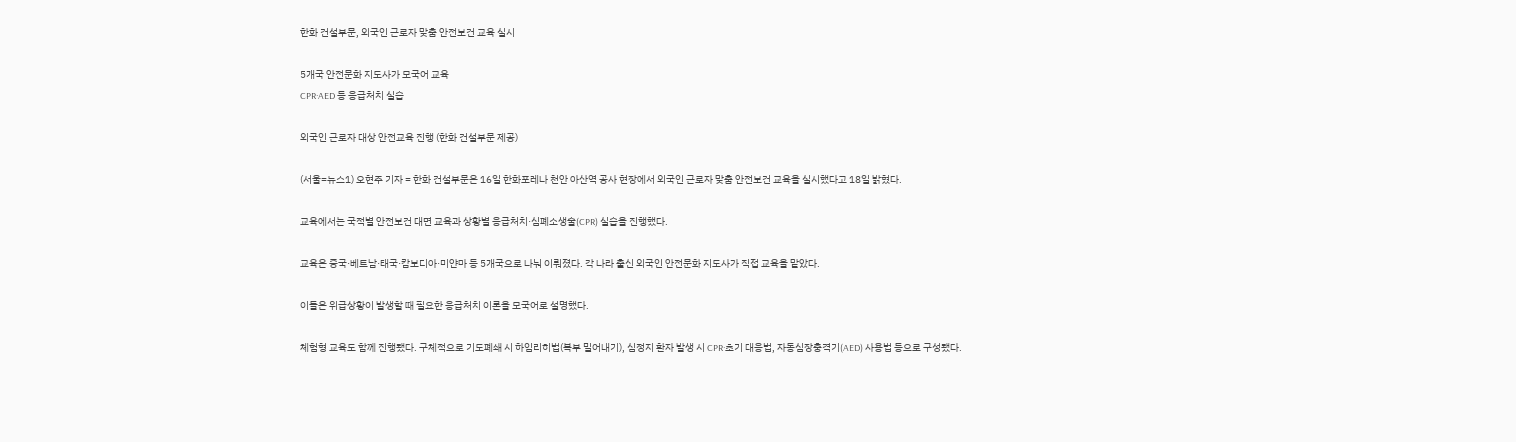한화 건설부문, 외국인 근로자 맞춤 안전보건 교육 실시

5개국 안전문화 지도사가 모국어 교육
CPR·AED 등 응급처치 실습

외국인 근로자 대상 안전교육 진행 (한화 건설부문 제공)

(서울=뉴스1) 오현주 기자 = 한화 건설부문은 16일 한화포레나 천안 아산역 공사 현장에서 외국인 근로자 맞춤 안전보건 교육을 실시했다고 18일 밝혔다.

교육에서는 국적별 안전보건 대면 교육과 상황별 응급처치·심폐소생술(CPR) 실습을 진행했다.

교육은 중국·베트남·태국·캄보디아·미얀마 등 5개국으로 나눠 이뤄졌다. 각 나라 출신 외국인 안전문화 지도사가 직접 교육을 맡았다.

이들은 위급상황이 발생할 때 필요한 응급처치 이론을 모국어로 설명했다.

체험형 교육도 함께 진행됐다. 구체적으로 기도폐쇄 시 하임리히법(복부 밀어내기), 심정지 환자 발생 시 CPR·초기 대응법, 자동심장충격기(AED) 사용법 등으로 구성됐다.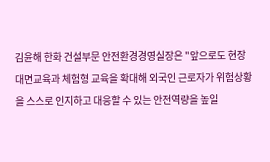김윤해 한화 건설부문 안전환경경영실장은 "앞으로도 현장 대면교육과 체험형 교육을 확대해 외국인 근로자가 위험상황을 스스로 인지하고 대응할 수 있는 안전역량을 높일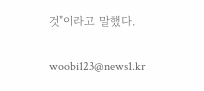것"이라고 말했다.

woobi123@news1.kr